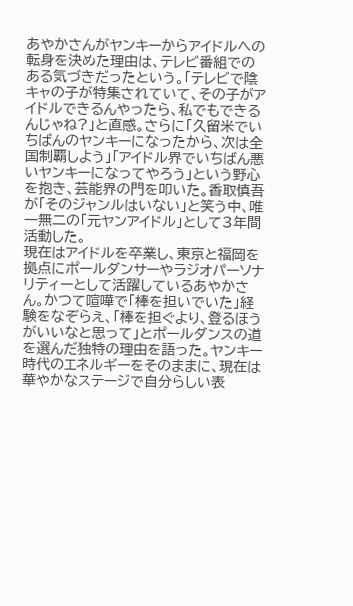あやかさんがヤンキーからアイドルへの転身を決めた理由は、テレビ番組でのある気づきだったという。「テレビで陰キャの子が特集されていて、その子がアイドルできるんやったら、私でもできるんじゃね?」と直感。さらに「久留米でいちばんのヤンキーになったから、次は全国制覇しよう」「アイドル界でいちばん悪いヤンキーになってやろう」という野心を抱き、芸能界の門を叩いた。香取慎吾が「そのジャンルはいない」と笑う中、唯一無二の「元ヤンアイドル」として3年間活動した。
現在はアイドルを卒業し、東京と福岡を拠点にポールダンサーやラジオパーソナリティーとして活躍しているあやかさん。かつて喧嘩で「棒を担いでいた」経験をなぞらえ、「棒を担ぐより、登るほうがいいなと思って」とポールダンスの道を選んだ独特の理由を語った。ヤンキー時代のエネルギーをそのままに、現在は華やかなステージで自分らしい表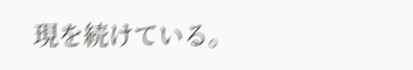現を続けている。